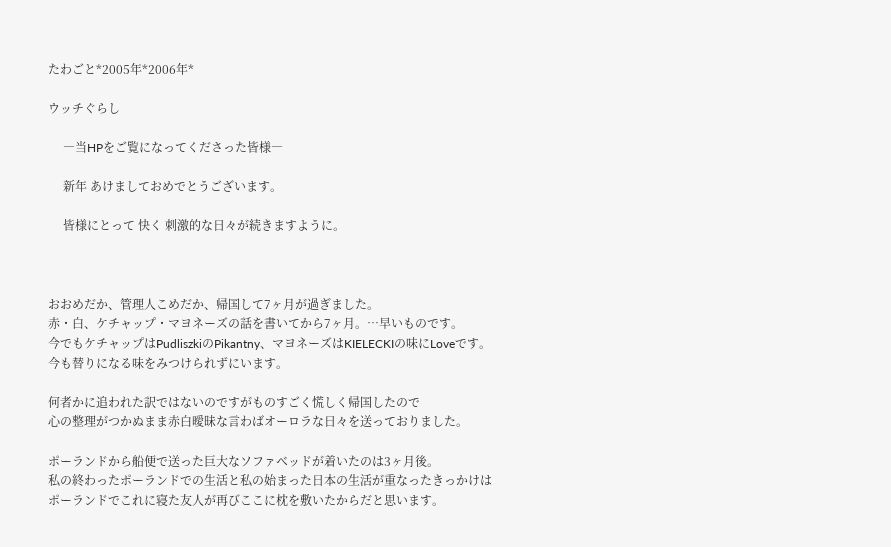たわごと*2005年*2006年*

ウッチぐらし

     ―当HPをご覧になってくださった皆様―

     新年 あけましておめでとうございます。

     皆様にとって 快く 刺激的な日々が続きますように。



おおめだか、管理人こめだか、帰国して7ヶ月が過ぎました。
赤・白、ケチャップ・マヨネーズの話を書いてから7ヶ月。…早いものです。
今でもケチャップはPudliszkiのPikantny、マヨネーズはKIELECKIの味にLoveです。
今も替りになる味をみつけられずにいます。

何者かに追われた訳ではないのですがものすごく慌しく帰国したので
心の整理がつかぬまま赤白曖昧な言わばオーロラな日々を送っておりました。

ポーランドから船便で送った巨大なソファベッドが着いたのは3ヶ月後。
私の終わったポーランドでの生活と私の始まった日本の生活が重なったきっかけは
ポーランドでこれに寝た友人が再びここに枕を敷いたからだと思います。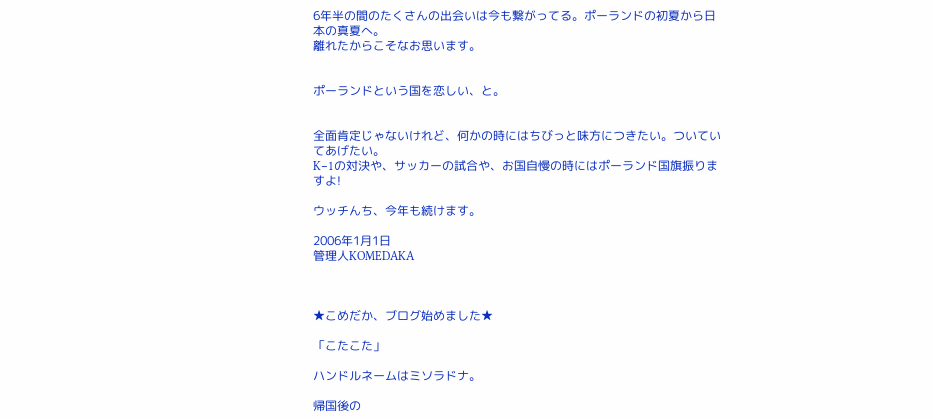6年半の間のたくさんの出会いは今も繋がってる。ポーランドの初夏から日本の真夏へ。
離れたからこそなお思います。


ポーランドという国を恋しい、と。


全面肯定じゃないけれど、何かの時にはちびっと味方につきたい。ついていてあげたい。
K−1の対決や、サッカーの試合や、お国自慢の時にはポーランド国旗振りますよ!

ウッチんち、今年も続けます。

2006年1月1日
管理人KOMEDAKA



★こめだか、ブログ始めました★

「こたこた」

ハンドルネームはミソラドナ。

帰国後の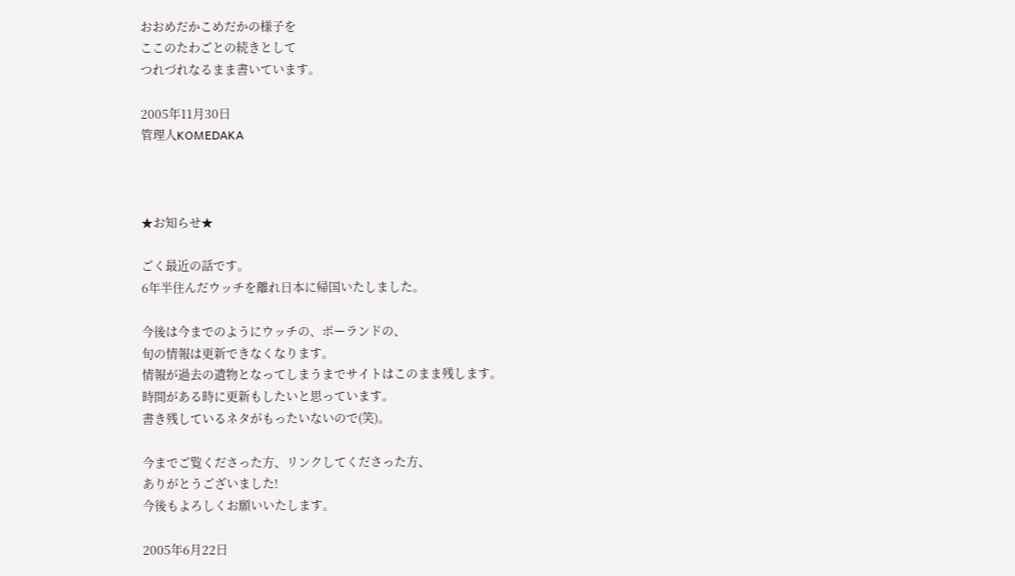おおめだかこめだかの様子を
ここのたわごとの続きとして
つれづれなるまま書いています。

2005年11月30日
管理人KOMEDAKA



★お知らせ★

ごく最近の話です。
6年半住んだウッチを離れ日本に帰国いたしました。

今後は今までのようにウッチの、ポーランドの、
旬の情報は更新できなくなります。
情報が過去の遺物となってしまうまでサイトはこのまま残します。
時間がある時に更新もしたいと思っています。
書き残しているネタがもったいないので(笑)。

今までご覧くださった方、リンクしてくださった方、
ありがとうございました!
今後もよろしくお願いいたします。

2005年6月22日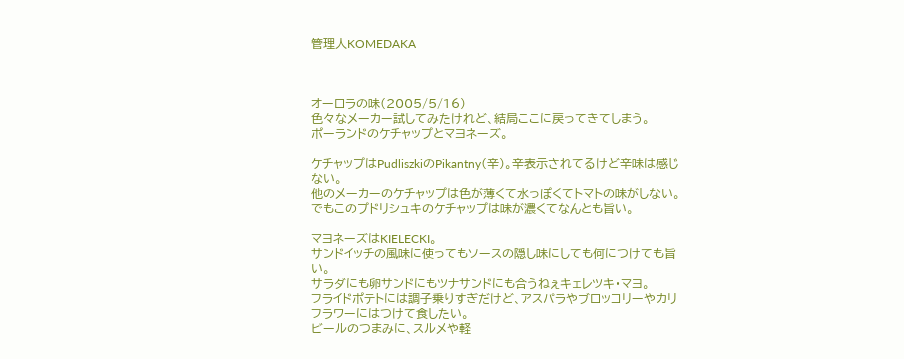管理人KOMEDAKA



オーロラの味(2005/5/16)
色々なメーカー試してみたけれど、結局ここに戻ってきてしまう。
ポーランドのケチャップとマヨネーズ。

ケチャップはPudliszkiのPikantny(辛)。辛表示されてるけど辛味は感じない。
他のメーカーのケチャップは色が薄くて水っぽくてトマトの味がしない。
でもこのプドリシュキのケチャップは味が濃くてなんとも旨い。

マヨネーズはKIELECKI。
サンドイッチの風味に使ってもソースの隠し味にしても何につけても旨い。
サラダにも卵サンドにもツナサンドにも合うねぇキェレツキ・マヨ。
フライドポテトには調子乗りすぎだけど、アスパラやブロッコリーやカリフラワーにはつけて食したい。
ビールのつまみに、スルメや軽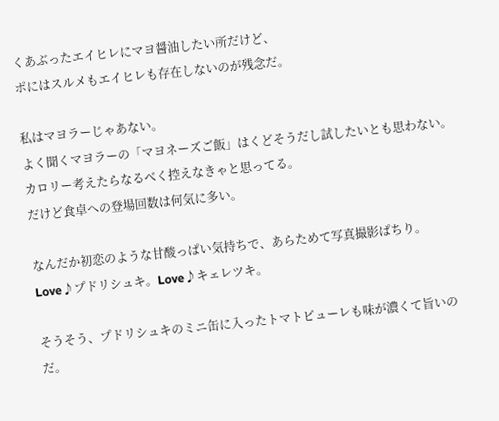くあぶったエイヒレにマヨ醤油したい所だけど、
ポにはスルメもエイヒレも存在しないのが残念だ。

私はマヨラーじゃあない。
よく聞くマヨラーの「マヨネーズご飯」はくどそうだし試したいとも思わない。
カロリー考えたらなるべく控えなきゃと思ってる。
だけど食卓への登場回数は何気に多い。

なんだか初恋のような甘酸っぱい気持ちで、あらためて写真撮影ぱちり。
Love♪プドリシュキ。Love♪キェレツキ。

そうそう、プドリシュキのミニ缶に入ったトマトピューレも味が濃くて旨いのだ。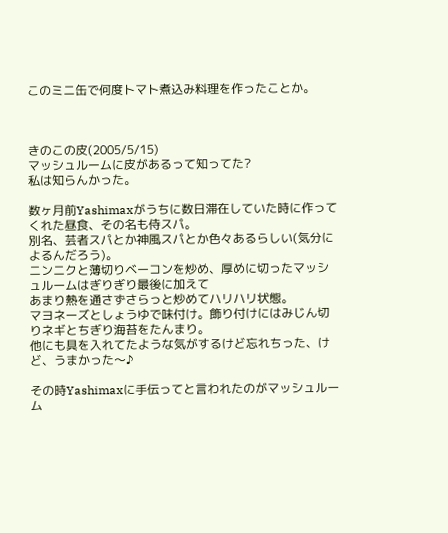このミニ缶で何度トマト煮込み料理を作ったことか。



きのこの皮(2005/5/15)
マッシュルームに皮があるって知ってた?
私は知らんかった。

数ヶ月前Yashimaxがうちに数日滞在していた時に作ってくれた昼食、その名も侍スパ。
別名、芸者スパとか神風スパとか色々あるらしい(気分によるんだろう)。
ニンニクと薄切りベーコンを炒め、厚めに切ったマッシュルームはぎりぎり最後に加えて
あまり熱を通さずさらっと炒めてハリハリ状態。
マヨネーズとしょうゆで味付け。飾り付けにはみじん切りネギとちぎり海苔をたんまり。
他にも具を入れてたような気がするけど忘れちった、けど、うまかった〜♪

その時Yashimaxに手伝ってと言われたのがマッシュルーム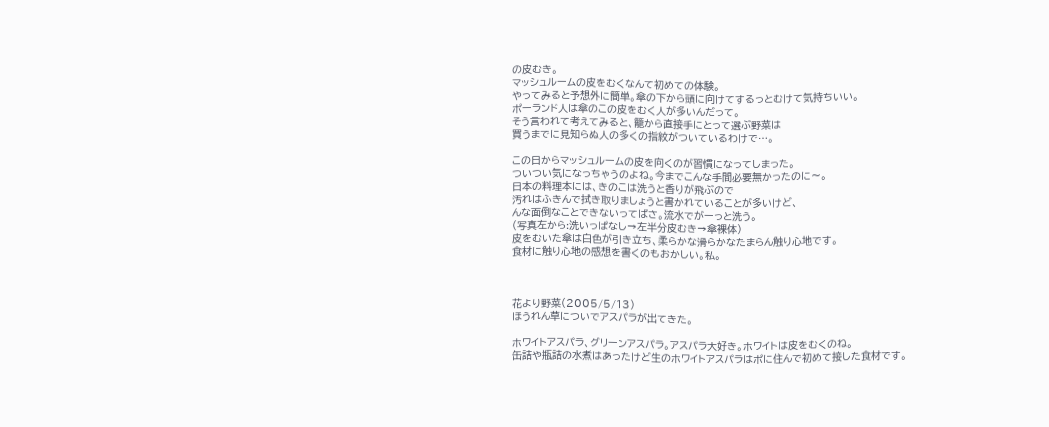の皮むき。
マッシュルームの皮をむくなんて初めての体験。
やってみると予想外に簡単。傘の下から頭に向けてするっとむけて気持ちいい。
ポーランド人は傘のこの皮をむく人が多いんだって。
そう言われて考えてみると、籠から直接手にとって選ぶ野菜は
買うまでに見知らぬ人の多くの指紋がついているわけで…。

この日からマッシュルームの皮を向くのが習慣になってしまった。
ついつい気になっちゃうのよね。今までこんな手間必要無かったのに〜。
日本の料理本には、きのこは洗うと香りが飛ぶので
汚れはふきんで拭き取りましょうと書かれていることが多いけど、
んな面倒なことできないってばさ。流水でがーっと洗う。
(写真左から:洗いっぱなし→左半分皮むき→傘裸体)
皮をむいた傘は白色が引き立ち、柔らかな滑らかなたまらん触り心地です。
食材に触り心地の感想を書くのもおかしい。私。



花より野菜(2005/5/13)
ほうれん草についでアスパラが出てきた。

ホワイトアスパラ、グリーンアスパラ。アスパラ大好き。ホワイトは皮をむくのね。
缶詰や瓶詰の水煮はあったけど生のホワイトアスパラはポに住んで初めて接した食材です。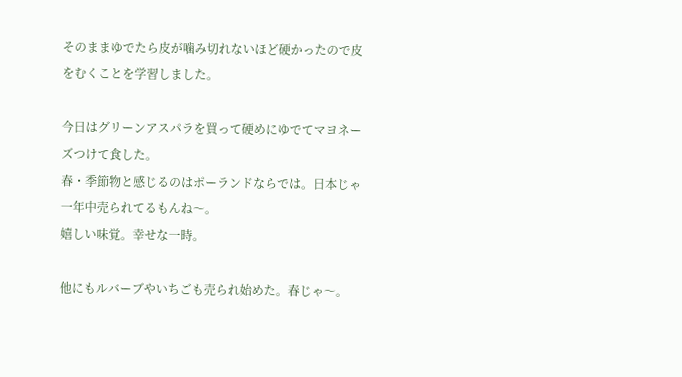そのままゆでたら皮が噛み切れないほど硬かったので皮をむくことを学習しました。

今日はグリーンアスパラを買って硬めにゆでてマヨネーズつけて食した。
春・季節物と感じるのはポーランドならでは。日本じゃ一年中売られてるもんね〜。
嬉しい味覚。幸せな一時。

他にもルバーブやいちごも売られ始めた。春じゃ〜。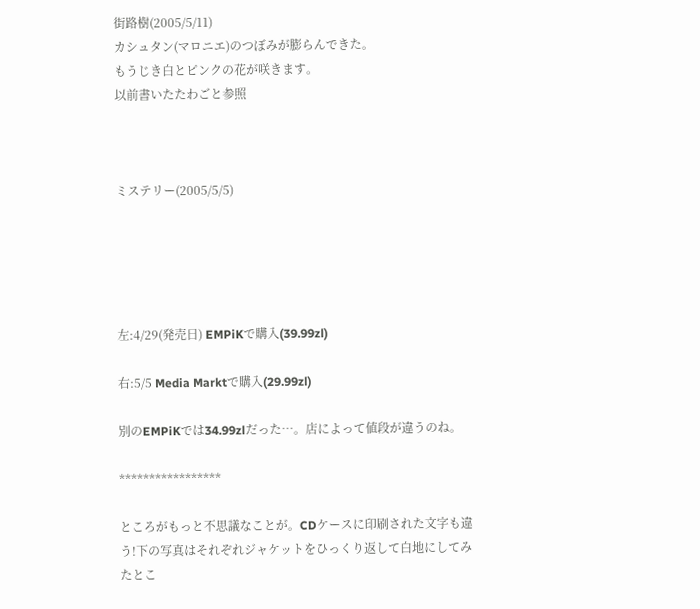街路樹(2005/5/11)
カシュタン(マロニエ)のつぼみが膨らんできた。
もうじき白とピンクの花が咲きます。
以前書いたたわごと参照



ミステリー(2005/5/5)





左:4/29(発売日) EMPiKで購入(39.99zl)

右:5/5 Media Marktで購入(29.99zl)

別のEMPiKでは34.99zlだった…。店によって値段が違うのね。

*****************

ところがもっと不思議なことが。CDケースに印刷された文字も違う!下の写真はそれぞれジャケットをひっくり返して白地にしてみたとこ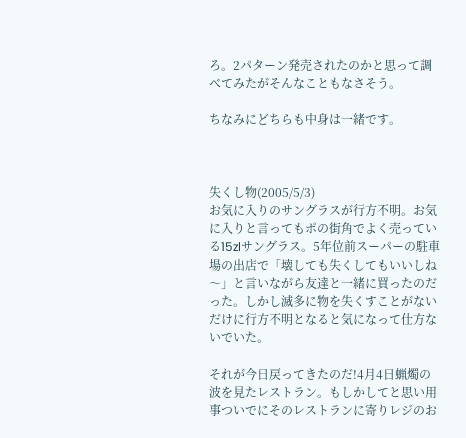ろ。2パターン発売されたのかと思って調べてみたがそんなこともなさそう。

ちなみにどちらも中身は一緒です。



失くし物(2005/5/3)
お気に入りのサングラスが行方不明。お気に入りと言ってもポの街角でよく売っている15zlサングラス。5年位前スーパーの駐車場の出店で「壊しても失くしてもいいしね〜」と言いながら友達と一緒に買ったのだった。しかし滅多に物を失くすことがないだけに行方不明となると気になって仕方ないでいた。

それが今日戻ってきたのだ!4月4日蝋燭の波を見たレストラン。もしかしてと思い用事ついでにそのレストランに寄りレジのお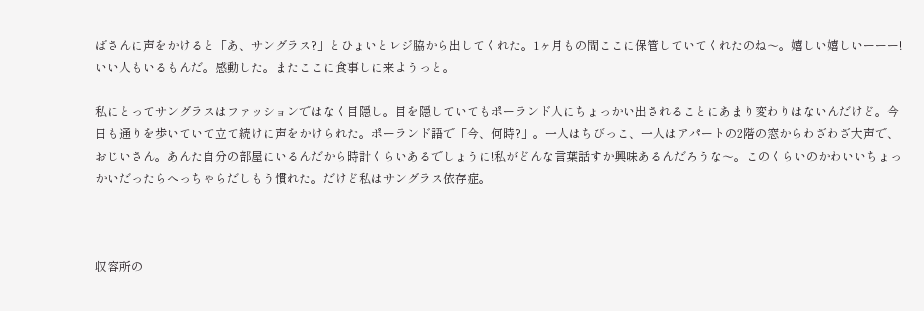ばさんに声をかけると「あ、サングラス?」とひょいとレジ脇から出してくれた。1ヶ月もの間ここに保管していてくれたのね〜。嬉しい嬉しいーーー!いい人もいるもんだ。感動した。またここに食事しに来ようっと。

私にとってサングラスはファッションではなく目隠し。目を隠していてもポーランド人にちょっかい出されることにあまり変わりはないんだけど。今日も通りを歩いていて立て続けに声をかけられた。ポーランド語で「今、何時?」。一人はちびっこ、一人はアパートの2階の窓からわざわざ大声で、おじいさん。あんた自分の部屋にいるんだから時計くらいあるでしょうに!私がどんな言葉話すか興味あるんだろうな〜。このくらいのかわいいちょっかいだったらへっちゃらだしもう慣れた。だけど私はサングラス依存症。



収容所の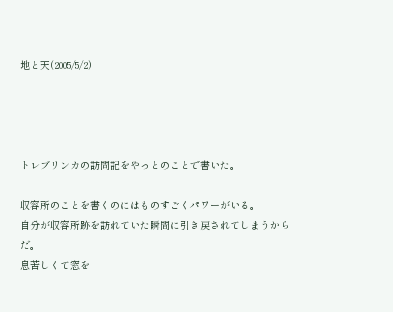地と天(2005/5/2)




トレブリンカの訪問記をやっとのことで書いた。

収容所のことを書くのにはものすごくパワーがいる。
自分が収容所跡を訪れていた瞬間に引き戻されてしまうからだ。
息苦しくて窓を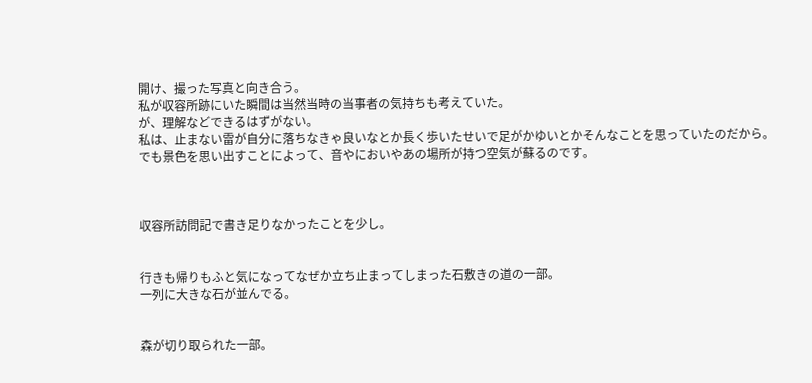開け、撮った写真と向き合う。
私が収容所跡にいた瞬間は当然当時の当事者の気持ちも考えていた。
が、理解などできるはずがない。
私は、止まない雷が自分に落ちなきゃ良いなとか長く歩いたせいで足がかゆいとかそんなことを思っていたのだから。
でも景色を思い出すことによって、音やにおいやあの場所が持つ空気が蘇るのです。



収容所訪問記で書き足りなかったことを少し。


行きも帰りもふと気になってなぜか立ち止まってしまった石敷きの道の一部。
一列に大きな石が並んでる。


森が切り取られた一部。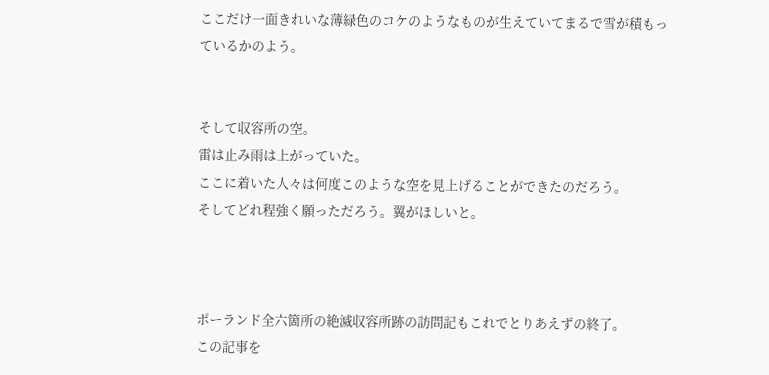ここだけ一面きれいな薄緑色のコケのようなものが生えていてまるで雪が積もっているかのよう。


そして収容所の空。
雷は止み雨は上がっていた。
ここに着いた人々は何度このような空を見上げることができたのだろう。
そしてどれ程強く願っただろう。翼がほしいと。



ポーランド全六箇所の絶滅収容所跡の訪問記もこれでとりあえずの終了。
この記事を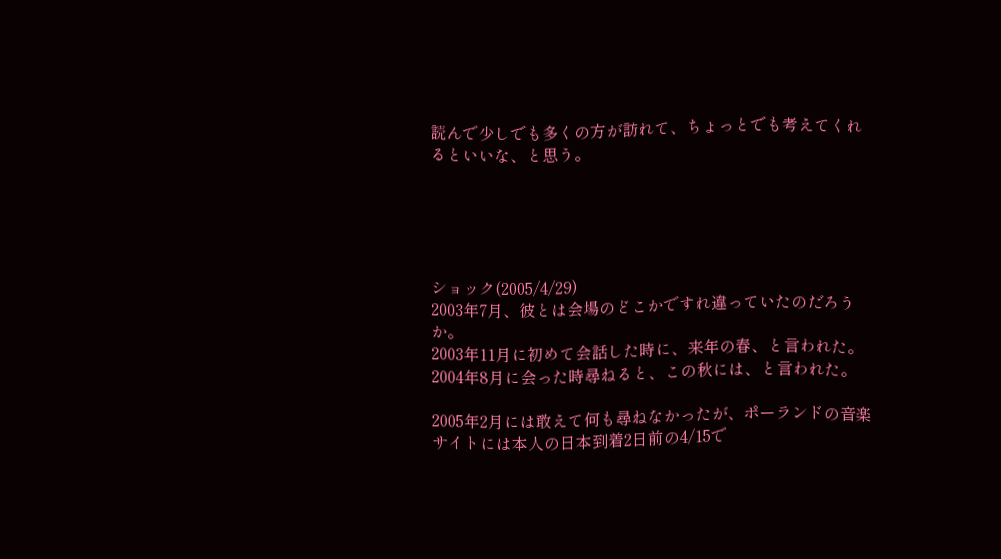読んで少しでも多くの方が訪れて、ちょっとでも考えてくれるといいな、と思う。





ショック(2005/4/29)
2003年7月、彼とは会場のどこかですれ違っていたのだろうか。
2003年11月に初めて会話した時に、来年の春、と言われた。
2004年8月に会った時尋ねると、この秋には、と言われた。

2005年2月には敢えて何も尋ねなかったが、ポーランドの音楽サイトには本人の日本到着2日前の4/15で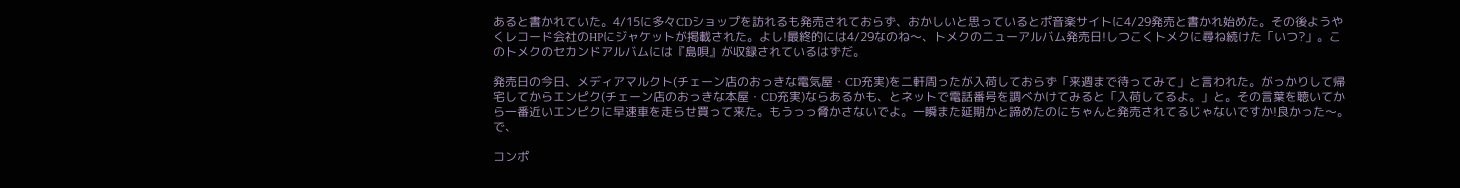あると書かれていた。4/15に多々CDショップを訪れるも発売されておらず、おかしいと思っているとポ音楽サイトに4/29発売と書かれ始めた。その後ようやくレコード会社のHPにジャケットが掲載された。よし!最終的には4/29なのね〜、トメクのニューアルバム発売日!しつこくトメクに尋ね続けた「いつ?」。このトメクのセカンドアルバムには『島唄』が収録されているはずだ。

発売日の今日、メディアマルクト(チェーン店のおっきな電気屋・CD充実)を二軒周ったが入荷しておらず「来週まで待ってみて」と言われた。がっかりして帰宅してからエンピク(チェーン店のおっきな本屋・CD充実)ならあるかも、とネットで電話番号を調べかけてみると「入荷してるよ。」と。その言葉を聴いてから一番近いエンピクに早速車を走らせ買って来た。もうっっ脅かさないでよ。一瞬また延期かと諦めたのにちゃんと発売されてるじゃないですか!良かった〜。で、

コンポ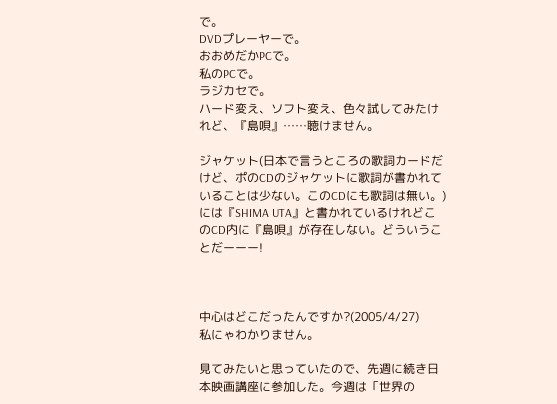で。
DVDプレーヤーで。
おおめだかPCで。
私のPCで。
ラジカセで。
ハード変え、ソフト変え、色々試してみたけれど、『島唄』……聴けません。

ジャケット(日本で言うところの歌詞カードだけど、ポのCDのジャケットに歌詞が書かれていることは少ない。このCDにも歌詞は無い。)には『SHIMA UTA』と書かれているけれどこのCD内に『島唄』が存在しない。どういうことだーーー!



中心はどこだったんですか?(2005/4/27)
私にゃわかりません。

見てみたいと思っていたので、先週に続き日本映画講座に参加した。今週は「世界の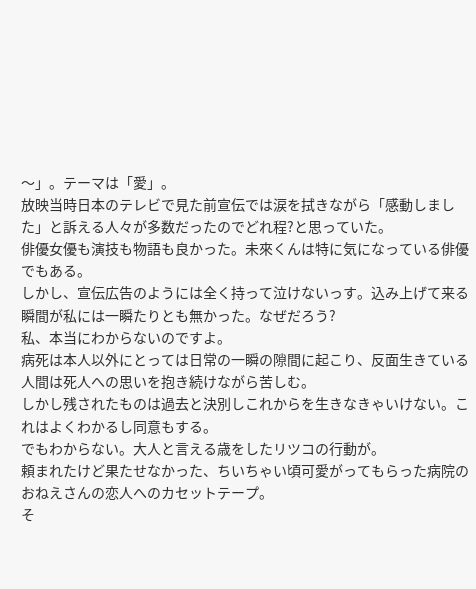〜」。テーマは「愛」。
放映当時日本のテレビで見た前宣伝では涙を拭きながら「感動しました」と訴える人々が多数だったのでどれ程?と思っていた。
俳優女優も演技も物語も良かった。未來くんは特に気になっている俳優でもある。
しかし、宣伝広告のようには全く持って泣けないっす。込み上げて来る瞬間が私には一瞬たりとも無かった。なぜだろう?
私、本当にわからないのですよ。
病死は本人以外にとっては日常の一瞬の隙間に起こり、反面生きている人間は死人への思いを抱き続けながら苦しむ。
しかし残されたものは過去と決別しこれからを生きなきゃいけない。これはよくわかるし同意もする。
でもわからない。大人と言える歳をしたリツコの行動が。
頼まれたけど果たせなかった、ちいちゃい頃可愛がってもらった病院のおねえさんの恋人へのカセットテープ。
そ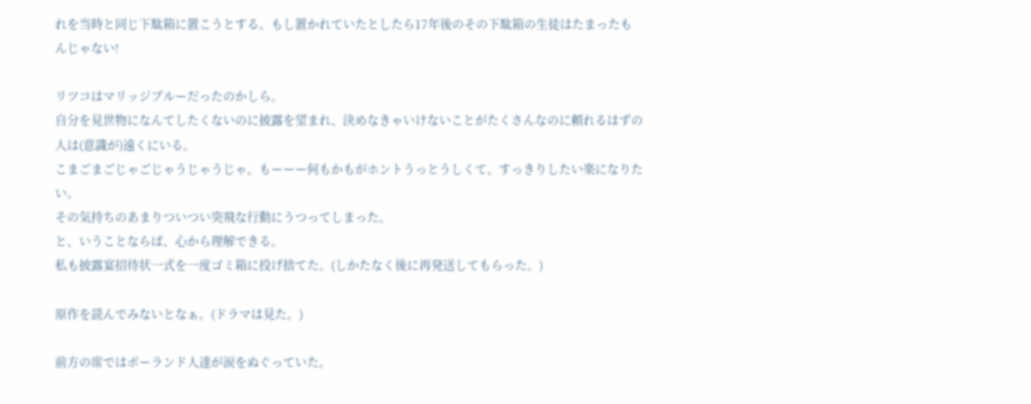れを当時と同じ下駄箱に置こうとする。もし置かれていたとしたら17年後のその下駄箱の生徒はたまったもんじゃない!

リツコはマリッジブルーだったのかしら。
自分を見世物になんてしたくないのに披露を望まれ、決めなきゃいけないことがたくさんなのに頼れるはずの人は(意識が)遠くにいる。
こまごまごじゃごじゃうじゃうじゃ、もーーー何もかもがホントうっとうしくて、すっきりしたい楽になりたい。
その気持ちのあまりついつい突飛な行動にうつってしまった。
と、いうことならば、心から理解できる。
私も披露宴招待状一式を一度ゴミ箱に投げ捨てた。(しかたなく後に再発送してもらった。)

原作を読んでみないとなぁ。(ドラマは見た。)

前方の席ではポーランド人達が涙をぬぐっていた。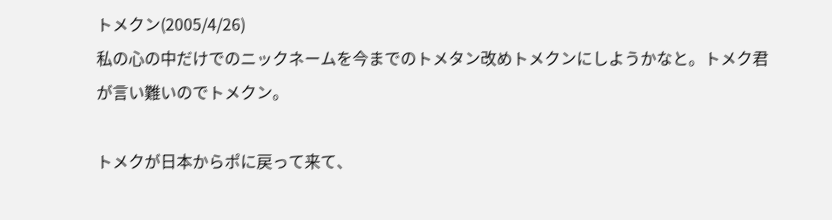トメクン(2005/4/26)
私の心の中だけでのニックネームを今までのトメタン改めトメクンにしようかなと。トメク君が言い難いのでトメクン。

トメクが日本からポに戻って来て、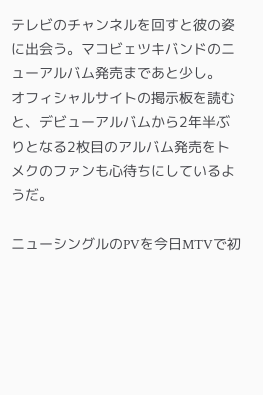テレビのチャンネルを回すと彼の姿に出会う。マコビェツキバンドのニューアルバム発売まであと少し。
オフィシャルサイトの掲示板を読むと、デビューアルバムから2年半ぶりとなる2枚目のアルバム発売をトメクのファンも心待ちにしているようだ。

ニューシングルのPVを今日MTVで初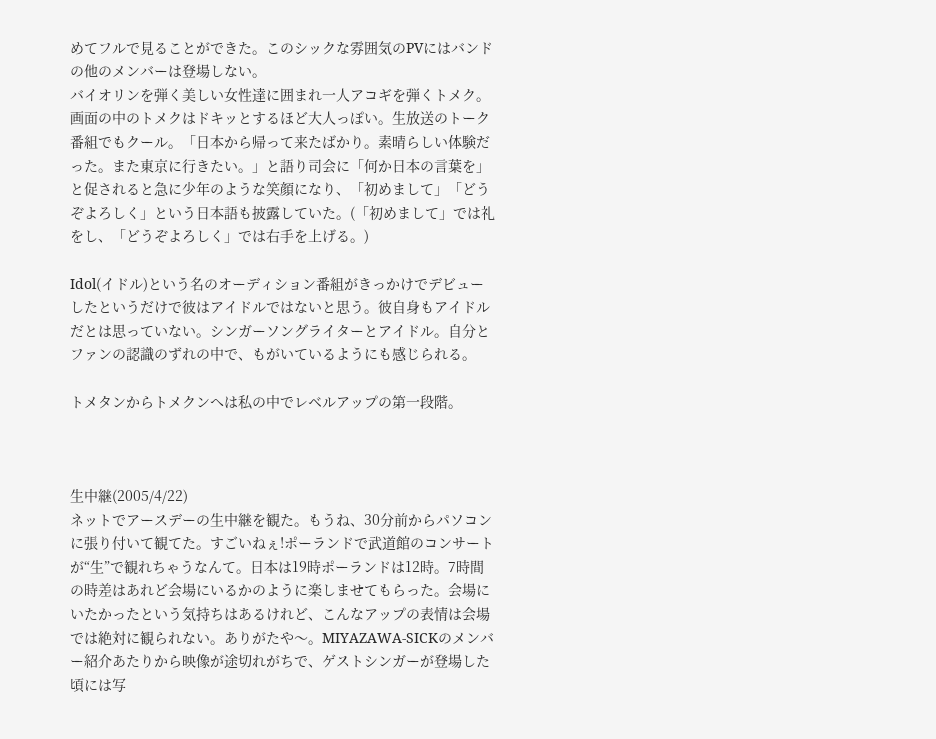めてフルで見ることができた。このシックな雰囲気のPVにはバンドの他のメンバーは登場しない。
バイオリンを弾く美しい女性達に囲まれ一人アコギを弾くトメク。画面の中のトメクはドキッとするほど大人っぽい。生放送のトーク番組でもクール。「日本から帰って来たばかり。素晴らしい体験だった。また東京に行きたい。」と語り司会に「何か日本の言葉を」と促されると急に少年のような笑顔になり、「初めまして」「どうぞよろしく」という日本語も披露していた。(「初めまして」では礼をし、「どうぞよろしく」では右手を上げる。)

Idol(イドル)という名のオーディション番組がきっかけでデビューしたというだけで彼はアイドルではないと思う。彼自身もアイドルだとは思っていない。シンガーソングライターとアイドル。自分とファンの認識のずれの中で、もがいているようにも感じられる。

トメタンからトメクンへは私の中でレベルアップの第一段階。



生中継(2005/4/22)
ネットでアースデーの生中継を観た。もうね、30分前からパソコンに張り付いて観てた。すごいねぇ!ポーランドで武道館のコンサートが“生”で観れちゃうなんて。日本は19時ポーランドは12時。7時間の時差はあれど会場にいるかのように楽しませてもらった。会場にいたかったという気持ちはあるけれど、こんなアップの表情は会場では絶対に観られない。ありがたや〜。MIYAZAWA-SICKのメンバー紹介あたりから映像が途切れがちで、ゲストシンガーが登場した頃には写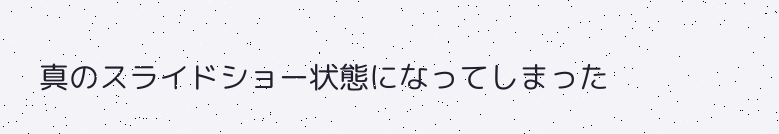真のスライドショー状態になってしまった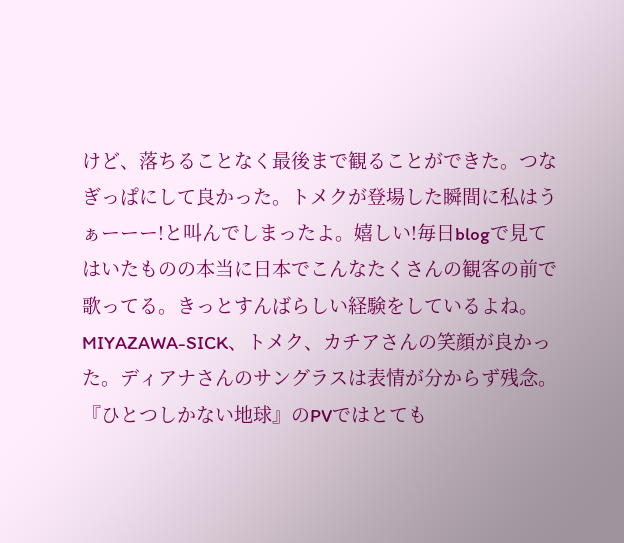けど、落ちることなく最後まで観ることができた。つなぎっぱにして良かった。トメクが登場した瞬間に私はうぁーーー!と叫んでしまったよ。嬉しい!毎日blogで見てはいたものの本当に日本でこんなたくさんの観客の前で歌ってる。きっとすんばらしい経験をしているよね。MIYAZAWA-SICK、トメク、カチアさんの笑顔が良かった。ディアナさんのサングラスは表情が分からず残念。『ひとつしかない地球』のPVではとても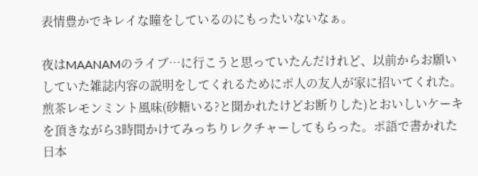表情豊かでキレイな瞳をしているのにもったいないなぁ。

夜はMAANAMのライブ…に行こうと思っていたんだけれど、以前からお願いしていた雑誌内容の説明をしてくれるためにポ人の友人が家に招いてくれた。煎茶レモンミント風味(砂糖いる?と聞かれたけどお断りした)とおいしいケーキを頂きながら3時間かけてみっちりレクチャーしてもらった。ポ語で書かれた日本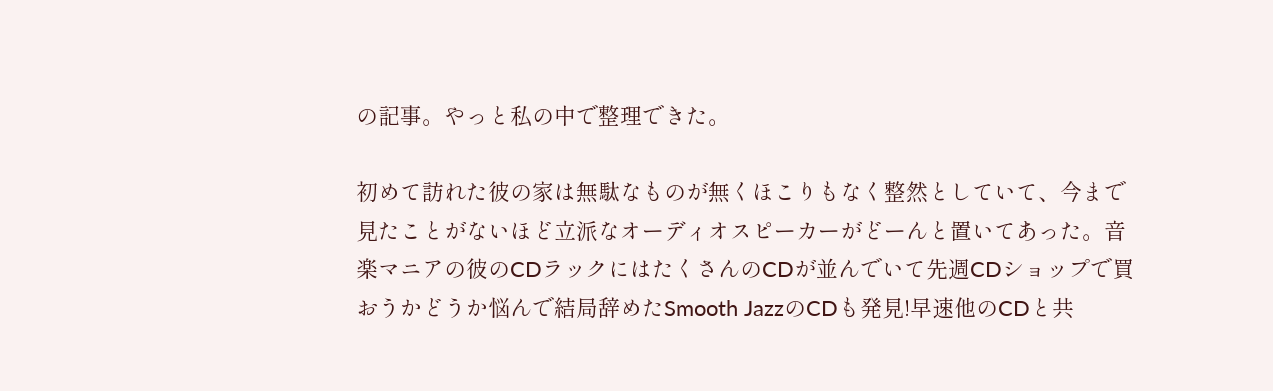の記事。やっと私の中で整理できた。

初めて訪れた彼の家は無駄なものが無くほこりもなく整然としていて、今まで見たことがないほど立派なオーディオスピーカーがどーんと置いてあった。音楽マニアの彼のCDラックにはたくさんのCDが並んでいて先週CDショップで買おうかどうか悩んで結局辞めたSmooth JazzのCDも発見!早速他のCDと共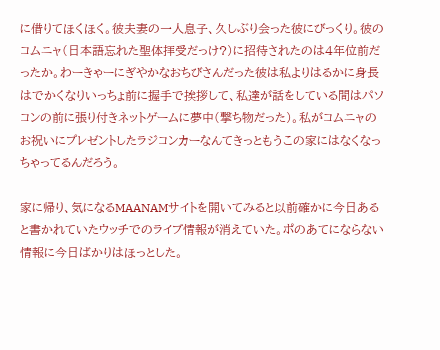に借りてほくほく。彼夫妻の一人息子、久しぶり会った彼にびっくり。彼のコムニャ(日本語忘れた聖体拝受だっけ?)に招待されたのは4年位前だったか。わーきゃーにぎやかなおちびさんだった彼は私よりはるかに身長はでかくなりいっちょ前に握手で挨拶して、私達が話をしている間はパソコンの前に張り付きネットゲームに夢中(撃ち物だった)。私がコムニャのお祝いにプレゼントしたラジコンカーなんてきっともうこの家にはなくなっちゃってるんだろう。

家に帰り、気になるMAANAMサイトを開いてみると以前確かに今日あると書かれていたウッチでのライブ情報が消えていた。ポのあてにならない情報に今日ばかりはほっとした。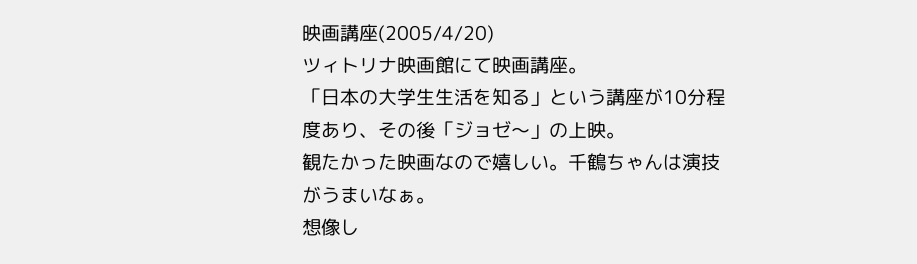映画講座(2005/4/20)
ツィトリナ映画館にて映画講座。
「日本の大学生生活を知る」という講座が10分程度あり、その後「ジョゼ〜」の上映。
観たかった映画なので嬉しい。千鶴ちゃんは演技がうまいなぁ。
想像し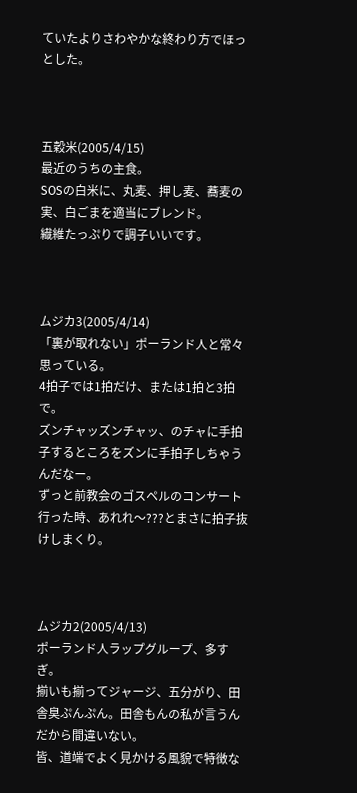ていたよりさわやかな終わり方でほっとした。



五穀米(2005/4/15)
最近のうちの主食。
SOSの白米に、丸麦、押し麦、蕎麦の実、白ごまを適当にブレンド。
繊維たっぷりで調子いいです。



ムジカ3(2005/4/14)
「裏が取れない」ポーランド人と常々思っている。
4拍子では1拍だけ、または1拍と3拍で。
ズンチャッズンチャッ、のチャに手拍子するところをズンに手拍子しちゃうんだなー。
ずっと前教会のゴスペルのコンサート行った時、あれれ〜???とまさに拍子抜けしまくり。



ムジカ2(2005/4/13)
ポーランド人ラップグループ、多すぎ。
揃いも揃ってジャージ、五分がり、田舎臭ぷんぷん。田舎もんの私が言うんだから間違いない。
皆、道端でよく見かける風貌で特徴な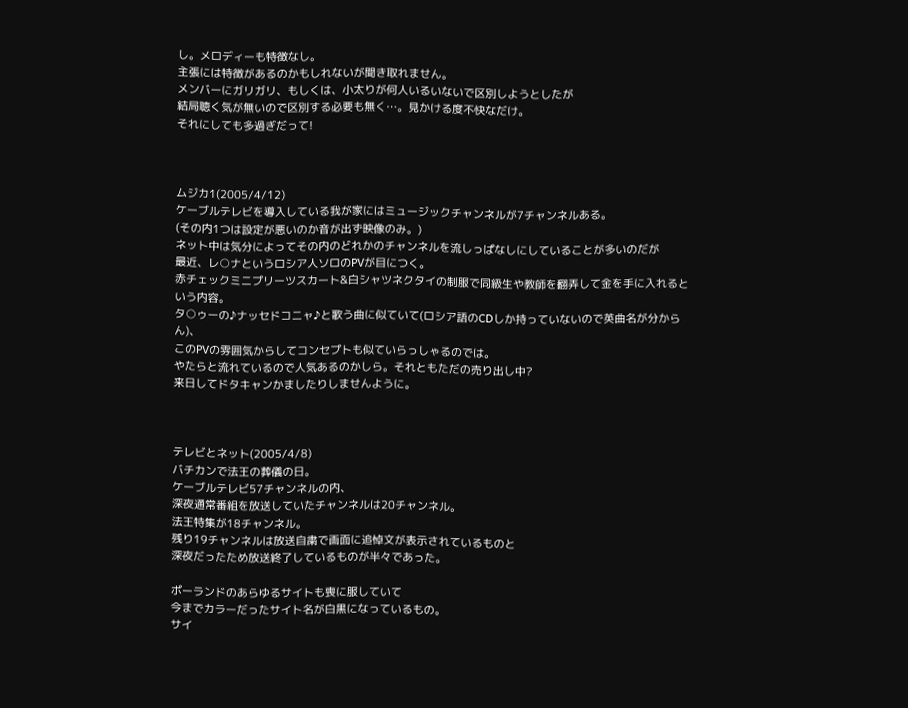し。メロディーも特徴なし。
主張には特徴があるのかもしれないが聞き取れません。
メンバーにガリガリ、もしくは、小太りが何人いるいないで区別しようとしたが
結局聴く気が無いので区別する必要も無く…。見かける度不快なだけ。
それにしても多過ぎだって!



ムジカ1(2005/4/12)
ケーブルテレビを導入している我が家にはミュージックチャンネルが7チャンネルある。
(その内1つは設定が悪いのか音が出ず映像のみ。)
ネット中は気分によってその内のどれかのチャンネルを流しっぱなしにしていることが多いのだが
最近、レ○ナというロシア人ソロのPVが目につく。
赤チェックミニプリーツスカート&白シャツネクタイの制服で同級生や教師を翻弄して金を手に入れるという内容。
タ○ゥーの♪ナッセドコニャ♪と歌う曲に似ていて(ロシア語のCDしか持っていないので英曲名が分からん)、
このPVの雰囲気からしてコンセプトも似ていらっしゃるのでは。
やたらと流れているので人気あるのかしら。それともただの売り出し中?
来日してドタキャンかましたりしませんように。



テレビとネット(2005/4/8)
バチカンで法王の葬儀の日。
ケーブルテレビ57チャンネルの内、
深夜通常番組を放送していたチャンネルは20チャンネル。
法王特集が18チャンネル。
残り19チャンネルは放送自粛で画面に追悼文が表示されているものと
深夜だったため放送終了しているものが半々であった。

ポーランドのあらゆるサイトも喪に服していて
今までカラーだったサイト名が白黒になっているもの。
サイ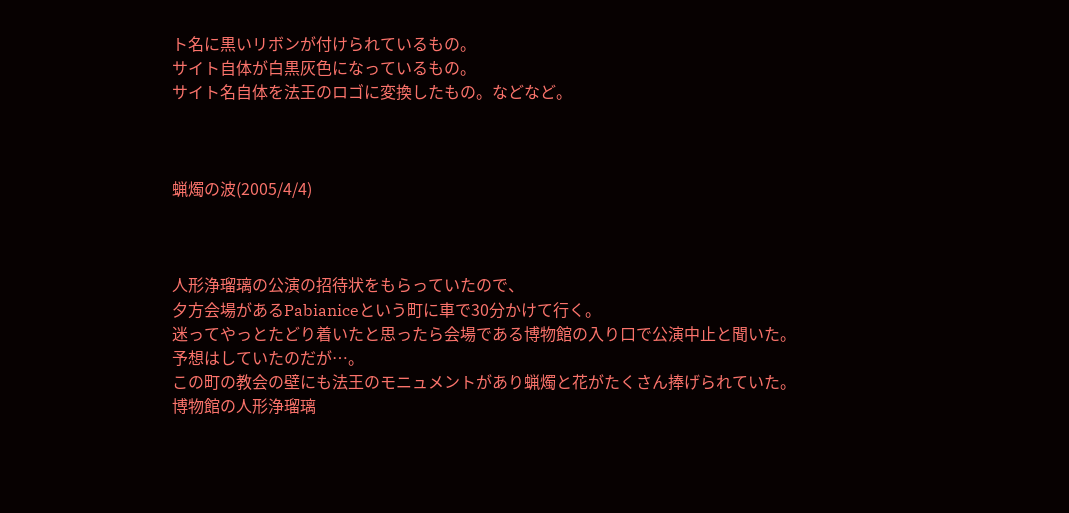ト名に黒いリボンが付けられているもの。
サイト自体が白黒灰色になっているもの。
サイト名自体を法王のロゴに変換したもの。などなど。



蝋燭の波(2005/4/4)



人形浄瑠璃の公演の招待状をもらっていたので、
夕方会場があるPabianiceという町に車で30分かけて行く。
迷ってやっとたどり着いたと思ったら会場である博物館の入り口で公演中止と聞いた。
予想はしていたのだが…。
この町の教会の壁にも法王のモニュメントがあり蝋燭と花がたくさん捧げられていた。
博物館の人形浄瑠璃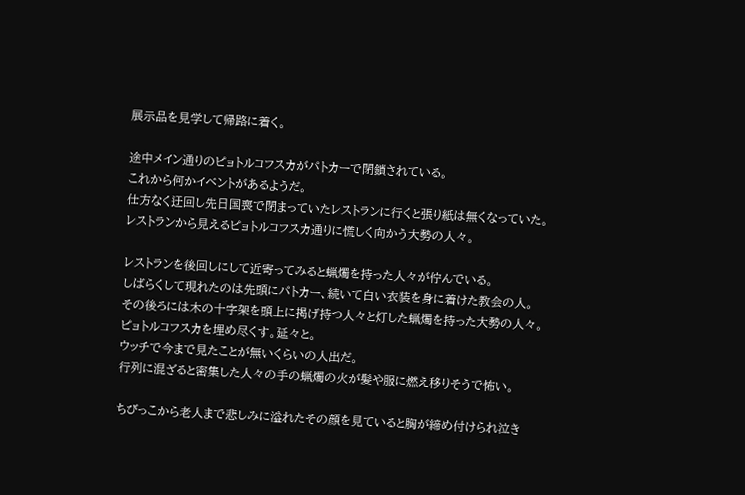展示品を見学して帰路に着く。

途中メイン通りのピョトルコフスカがパトカーで閉鎖されている。
これから何かイベントがあるようだ。
仕方なく迂回し先日国喪で閉まっていたレストランに行くと張り紙は無くなっていた。
レストランから見えるピョトルコフスカ通りに慌しく向かう大勢の人々。

レストランを後回しにして近寄ってみると蝋燭を持った人々が佇んでいる。
しばらくして現れたのは先頭にパトカー、続いて白い衣装を身に着けた教会の人。
その後ろには木の十字架を頭上に掲げ持つ人々と灯した蝋燭を持った大勢の人々。
ピョトルコフスカを埋め尽くす。延々と。
ウッチで今まで見たことが無いくらいの人出だ。
行列に混ざると密集した人々の手の蝋燭の火が髪や服に燃え移りそうで怖い。

ちびっこから老人まで悲しみに溢れたその顔を見ていると胸が締め付けられ泣き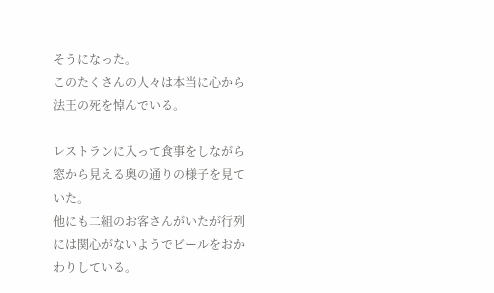そうになった。
このたくさんの人々は本当に心から法王の死を悼んでいる。

レストランに入って食事をしながら窓から見える奥の通りの様子を見ていた。
他にも二組のお客さんがいたが行列には関心がないようでビールをおかわりしている。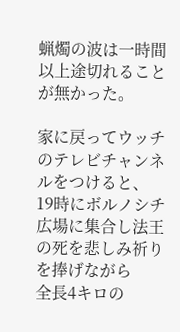蝋燭の波は一時間以上途切れることが無かった。

家に戻ってウッチのテレビチャンネルをつけると、
19時にボルノシチ広場に集合し法王の死を悲しみ祈りを捧げながら
全長4キロの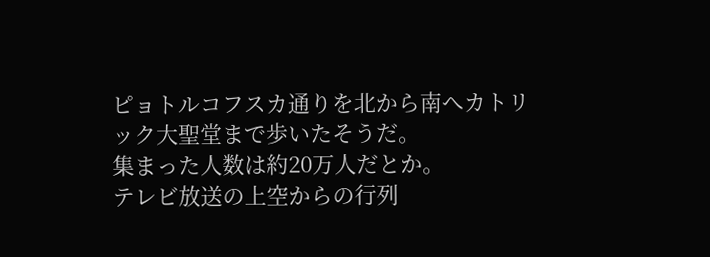ピョトルコフスカ通りを北から南へカトリック大聖堂まで歩いたそうだ。
集まった人数は約20万人だとか。
テレビ放送の上空からの行列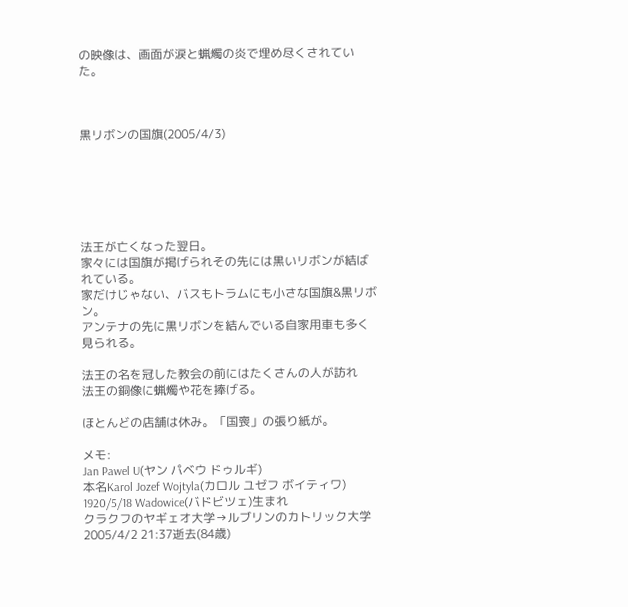の映像は、画面が涙と蝋燭の炎で埋め尽くされていた。



黒リボンの国旗(2005/4/3)






法王が亡くなった翌日。
家々には国旗が掲げられその先には黒いリボンが結ばれている。
家だけじゃない、バスもトラムにも小さな国旗&黒リボン。
アンテナの先に黒リボンを結んでいる自家用車も多く見られる。

法王の名を冠した教会の前にはたくさんの人が訪れ
法王の銅像に蝋燭や花を捧げる。

ほとんどの店舗は休み。「国喪」の張り紙が。

メモ:
Jan Pawel U(ヤン パベウ ドゥルギ)
本名Karol Jozef Wojtyla(カロル ユゼフ ボイティワ)
1920/5/18 Wadowice(バドビツェ)生まれ
クラクフのヤギェオ大学→ルブリンのカトリック大学
2005/4/2 21:37逝去(84歳)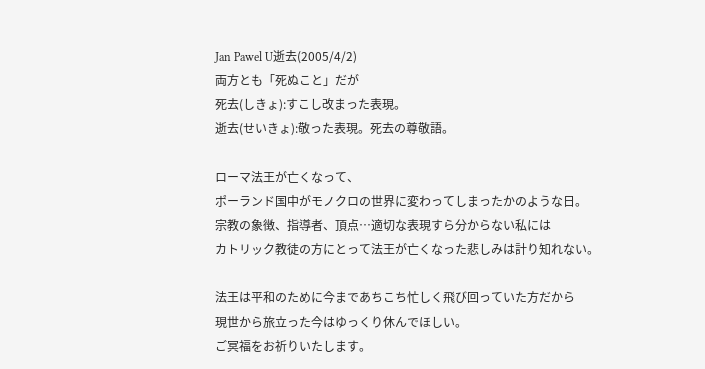Jan Pawel U逝去(2005/4/2)
両方とも「死ぬこと」だが
死去(しきょ):すこし改まった表現。
逝去(せいきょ):敬った表現。死去の尊敬語。

ローマ法王が亡くなって、
ポーランド国中がモノクロの世界に変わってしまったかのような日。
宗教の象徴、指導者、頂点…適切な表現すら分からない私には
カトリック教徒の方にとって法王が亡くなった悲しみは計り知れない。

法王は平和のために今まであちこち忙しく飛び回っていた方だから
現世から旅立った今はゆっくり休んでほしい。
ご冥福をお祈りいたします。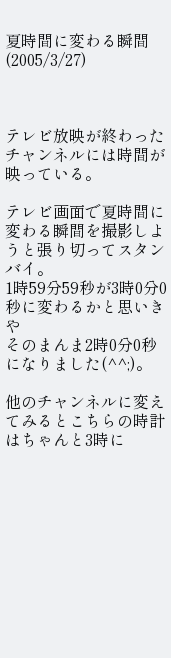夏時間に変わる瞬間(2005/3/27)



テレビ放映が終わったチャンネルには時間が映っている。

テレビ画面で夏時間に変わる瞬間を撮影しようと張り切ってスタンバイ。
1時59分59秒が3時0分0秒に変わるかと思いきや
そのまんま2時0分0秒になりました(^^;)。

他のチャンネルに変えてみるとこちらの時計はちゃんと3時に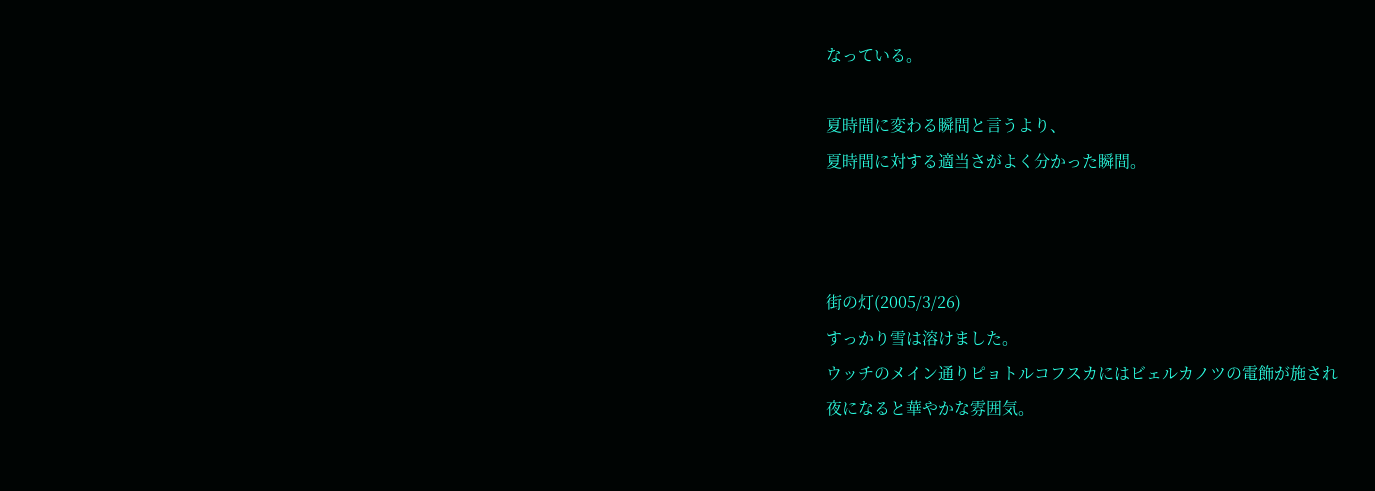なっている。

夏時間に変わる瞬間と言うより、
夏時間に対する適当さがよく分かった瞬間。



街の灯(2005/3/26)
すっかり雪は溶けました。
ウッチのメイン通りピョトルコフスカにはビェルカノツの電飾が施され
夜になると華やかな雰囲気。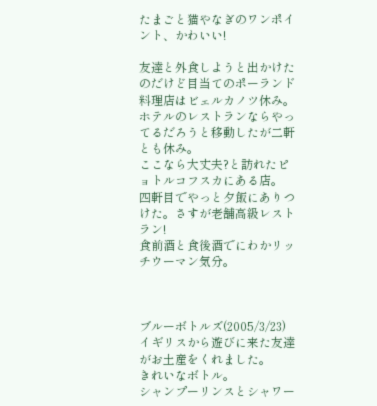たまごと猫やなぎのワンポイント、かわいい!

友達と外食しようと出かけたのだけど目当てのポーランド料理店はビェルカノツ休み。
ホテルのレストランならやってるだろうと移動したが二軒とも休み。
ここなら大丈夫?と訪れたピョトルコフスカにある店。
四軒目でやっと夕飯にありつけた。さすが老舗高級レストラン!
食前酒と食後酒でにわかリッチウーマン気分。



ブルーボトルズ(2005/3/23)
イギリスから遊びに来た友達がお土産をくれました。
きれいなボトル。
シャンプーリンスとシャワー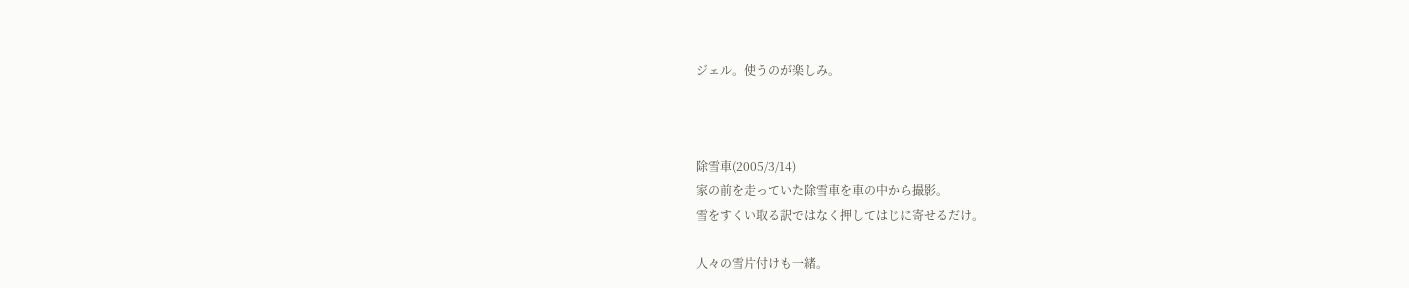ジェル。使うのが楽しみ。



除雪車(2005/3/14)
家の前を走っていた除雪車を車の中から撮影。
雪をすくい取る訳ではなく押してはじに寄せるだけ。

人々の雪片付けも一緒。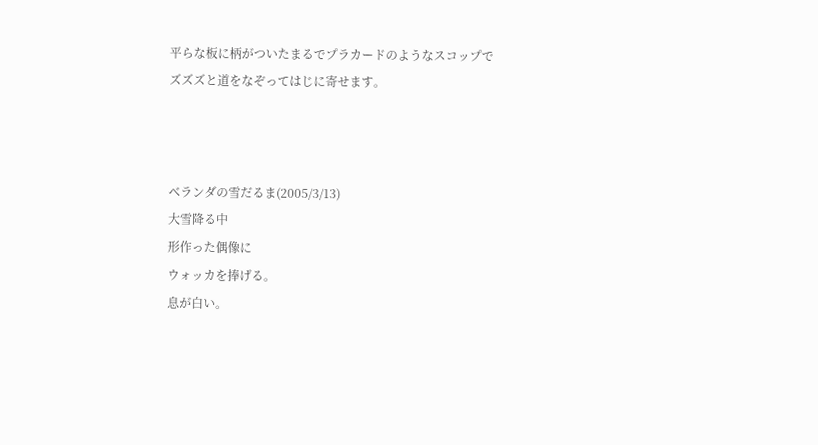平らな板に柄がついたまるでプラカードのようなスコップで
ズズズと道をなぞってはじに寄せます。



ベランダの雪だるま(2005/3/13)
大雪降る中
形作った偶像に
ウォッカを捧げる。
息が白い。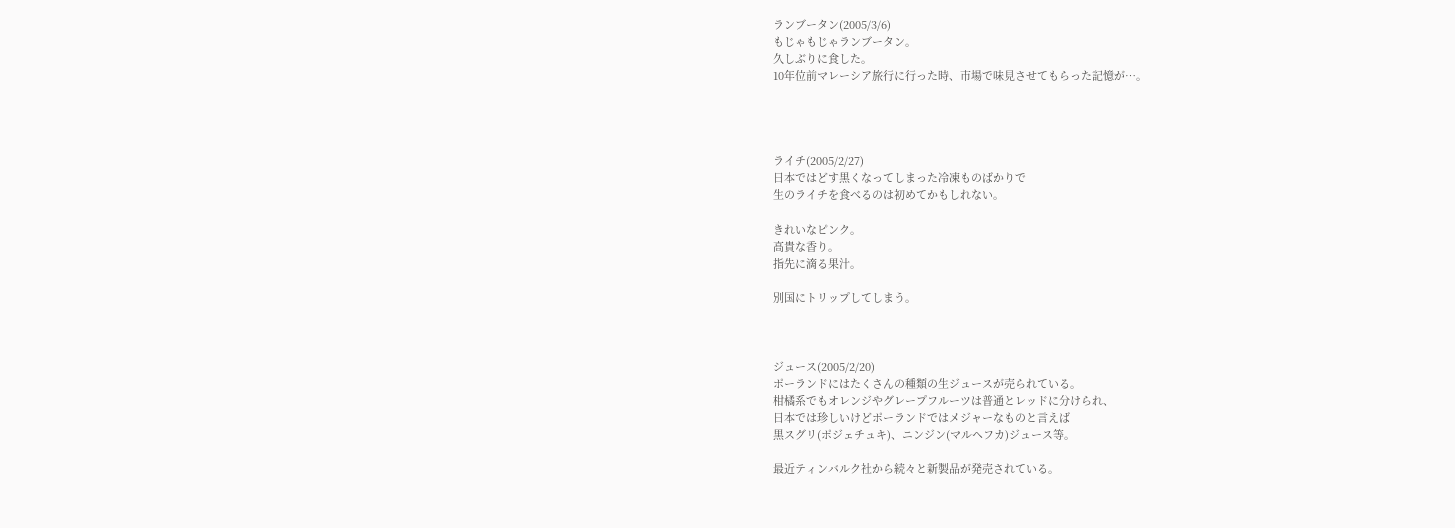ランブータン(2005/3/6)
もじゃもじゃランブータン。
久しぶりに食した。
10年位前マレーシア旅行に行った時、市場で味見させてもらった記憶が…。




ライチ(2005/2/27)
日本ではどす黒くなってしまった冷凍ものばかりで
生のライチを食べるのは初めてかもしれない。

きれいなピンク。
高貴な香り。
指先に滴る果汁。

別国にトリップしてしまう。



ジュース(2005/2/20)
ポーランドにはたくさんの種類の生ジュースが売られている。
柑橘系でもオレンジやグレープフルーツは普通とレッドに分けられ、
日本では珍しいけどポーランドではメジャーなものと言えば
黒スグリ(ポジェチュキ)、ニンジン(マルヘフカ)ジュース等。

最近ティンバルク社から続々と新製品が発売されている。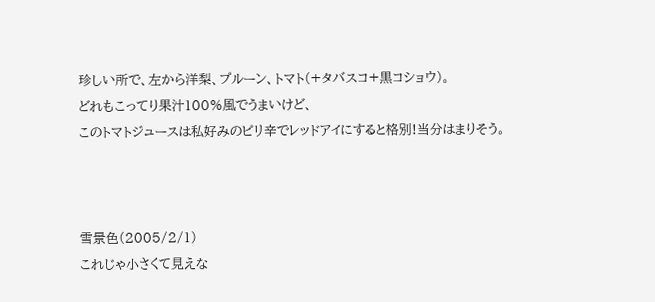珍しい所で、左から洋梨、プルーン、トマト(+タバスコ+黒コショウ)。
どれもこってり果汁100%風でうまいけど、
このトマトジュースは私好みのピリ辛でレッドアイにすると格別!当分はまりそう。



雪景色(2005/2/1)
これじゃ小さくて見えな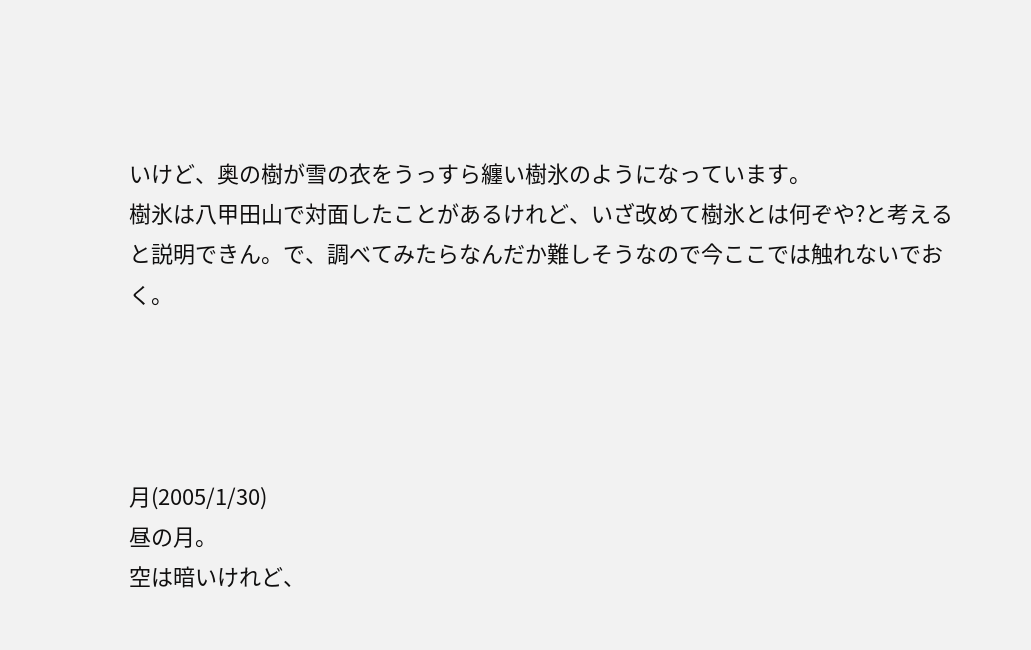いけど、奥の樹が雪の衣をうっすら纏い樹氷のようになっています。
樹氷は八甲田山で対面したことがあるけれど、いざ改めて樹氷とは何ぞや?と考えると説明できん。で、調べてみたらなんだか難しそうなので今ここでは触れないでおく。




月(2005/1/30)
昼の月。
空は暗いけれど、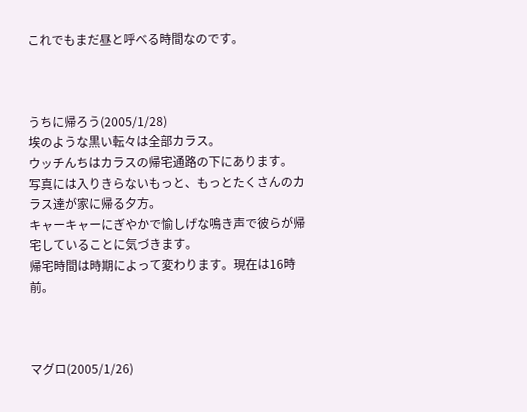これでもまだ昼と呼べる時間なのです。



うちに帰ろう(2005/1/28)
埃のような黒い転々は全部カラス。
ウッチんちはカラスの帰宅通路の下にあります。
写真には入りきらないもっと、もっとたくさんのカラス達が家に帰る夕方。
キャーキャーにぎやかで愉しげな鳴き声で彼らが帰宅していることに気づきます。
帰宅時間は時期によって変わります。現在は16時前。



マグロ(2005/1/26)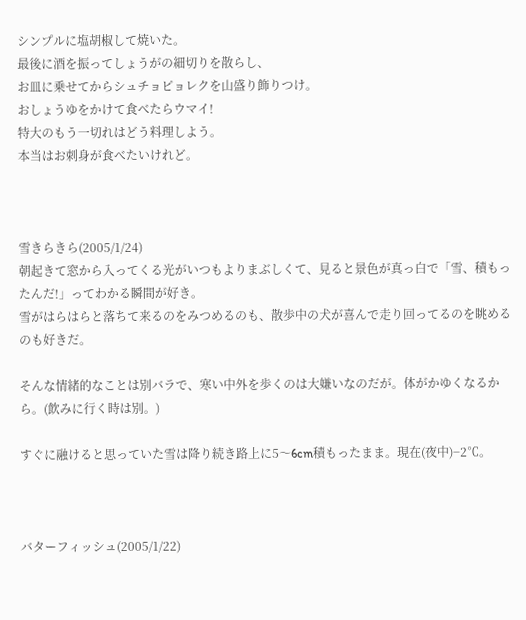シンプルに塩胡椒して焼いた。
最後に酒を振ってしょうがの細切りを散らし、
お皿に乗せてからシュチョピョレクを山盛り飾りつけ。
おしょうゆをかけて食べたらウマイ!
特大のもう一切れはどう料理しよう。
本当はお刺身が食べたいけれど。



雪きらきら(2005/1/24)
朝起きて窓から入ってくる光がいつもよりまぶしくて、見ると景色が真っ白で「雪、積もったんだ!」ってわかる瞬間が好き。
雪がはらはらと落ちて来るのをみつめるのも、散歩中の犬が喜んで走り回ってるのを眺めるのも好きだ。

そんな情緒的なことは別バラで、寒い中外を歩くのは大嫌いなのだが。体がかゆくなるから。(飲みに行く時は別。)

すぐに融けると思っていた雪は降り続き路上に5〜6cm積もったまま。現在(夜中)−2℃。



バターフィッシュ(2005/1/22)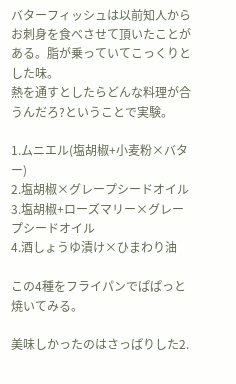バターフィッシュは以前知人からお刺身を食べさせて頂いたことがある。脂が乗っていてこっくりとした味。
熱を通すとしたらどんな料理が合うんだろ?ということで実験。

1.ムニエル(塩胡椒+小麦粉×バター)
2.塩胡椒×グレープシードオイル
3.塩胡椒+ローズマリー×グレープシードオイル
4.酒しょうゆ漬け×ひまわり油

この4種をフライパンでぱぱっと焼いてみる。

美味しかったのはさっぱりした2.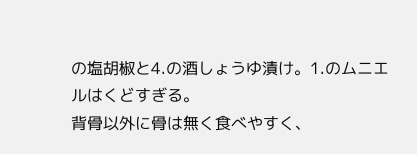の塩胡椒と4.の酒しょうゆ漬け。1.のムニエルはくどすぎる。
背骨以外に骨は無く食べやすく、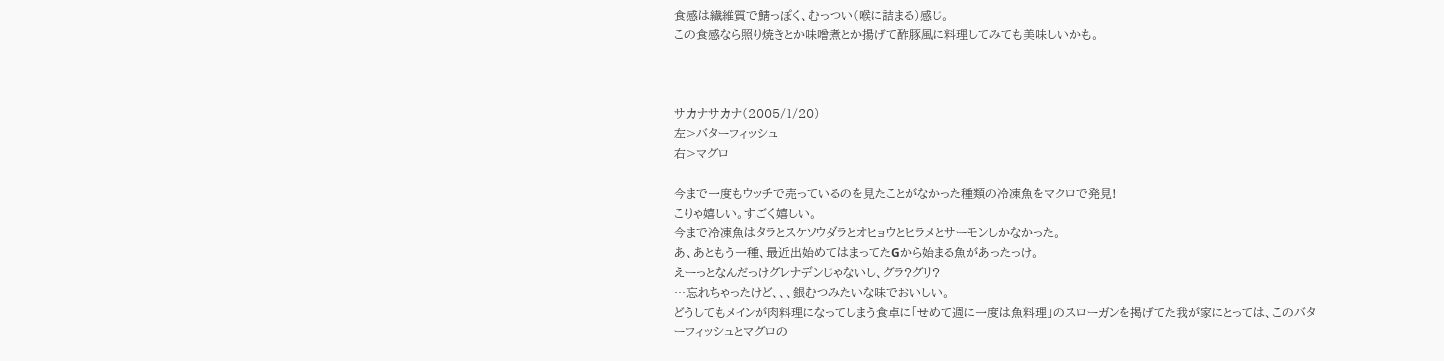食感は繊維質で鯖っぽく、むっつい(喉に詰まる)感じ。
この食感なら照り焼きとか味噌煮とか揚げて酢豚風に料理してみても美味しいかも。



サカナサカナ(2005/1/20)
左>バターフィッシュ
右>マグロ

今まで一度もウッチで売っているのを見たことがなかった種類の冷凍魚をマクロで発見!
こりゃ嬉しい。すごく嬉しい。
今まで冷凍魚はタラとスケソウダラとオヒョウとヒラメとサーモンしかなかった。
あ、あともう一種、最近出始めてはまってたGから始まる魚があったっけ。
えーっとなんだっけグレナデンじゃないし、グラ?グリ?
…忘れちゃったけど、、、銀むつみたいな味でおいしい。
どうしてもメインが肉料理になってしまう食卓に「せめて週に一度は魚料理」のスローガンを掲げてた我が家にとっては、このバターフィッシュとマグロの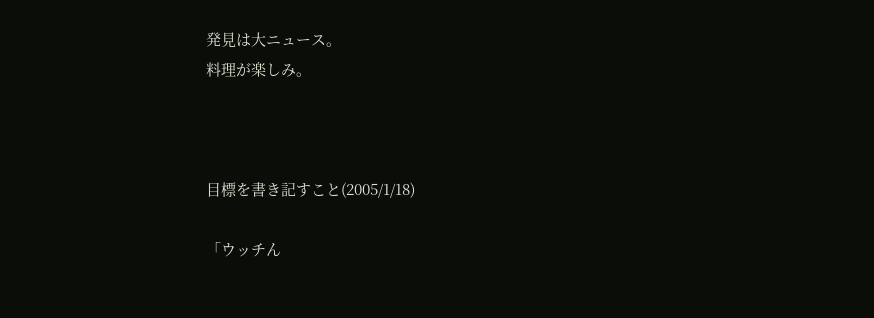発見は大ニュース。
料理が楽しみ。



目標を書き記すこと(2005/1/18)

「ウッチん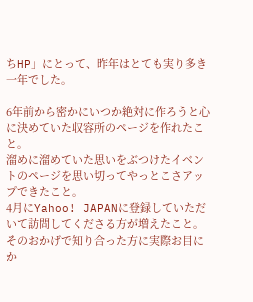ちHP」にとって、昨年はとても実り多き一年でした。

6年前から密かにいつか絶対に作ろうと心に決めていた収容所のページを作れたこと。
溜めに溜めていた思いをぶつけたイベントのページを思い切ってやっとこさアップできたこと。
4月にYahoo! JAPANに登録していただいて訪問してくださる方が増えたこと。
そのおかげで知り合った方に実際お目にか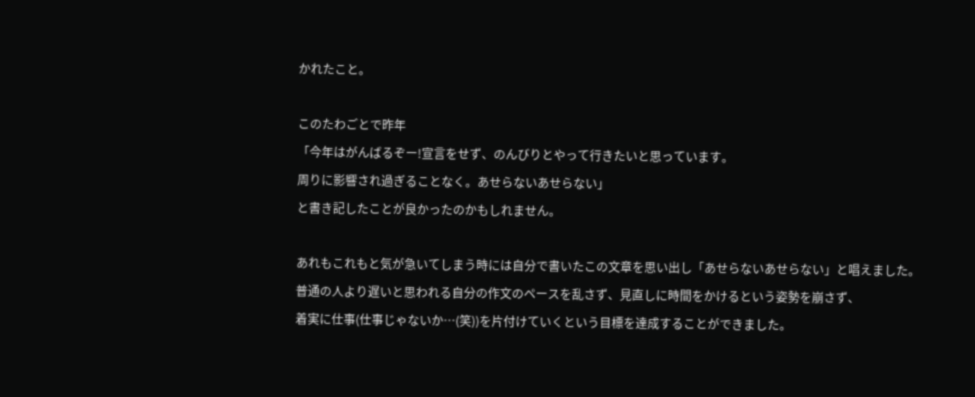かれたこと。

このたわごとで昨年
「今年はがんばるぞー!宣言をせず、のんびりとやって行きたいと思っています。
周りに影響され過ぎることなく。あせらないあせらない」
と書き記したことが良かったのかもしれません。

あれもこれもと気が急いてしまう時には自分で書いたこの文章を思い出し「あせらないあせらない」と唱えました。
普通の人より遅いと思われる自分の作文のペースを乱さず、見直しに時間をかけるという姿勢を崩さず、
着実に仕事(仕事じゃないか…(笑))を片付けていくという目標を達成することができました。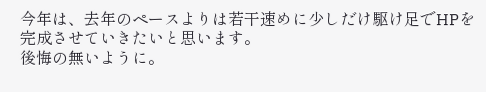今年は、去年のペースよりは若干速めに少しだけ駆け足でHPを完成させていきたいと思います。
後悔の無いように。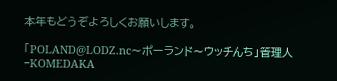本年もどうぞよろしくお願いします。

「POLAND@LODZ.nc〜ポーランド〜ウッチんち」管理人−KOMEDAKA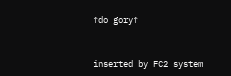↑do gory↑



inserted by FC2 system